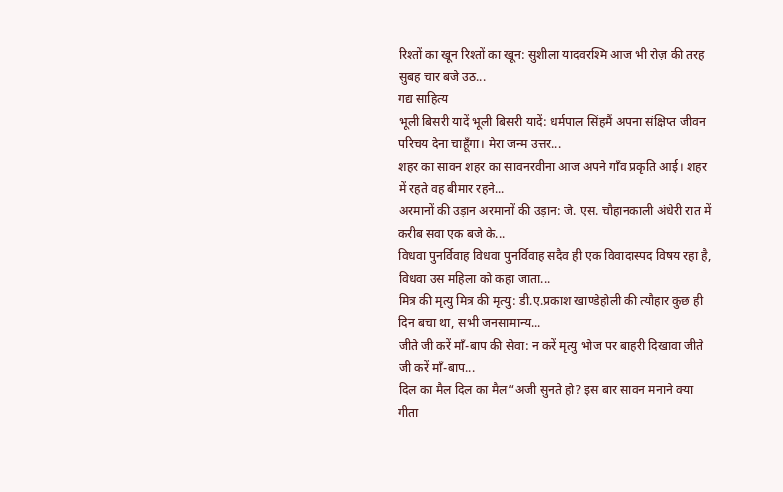रिश्तों का खून रिश्तों का खून: सुशीला यादवरश्मि आज भी रोज़ की तरह सुबह चार बजे उठ...
गद्य साहित्य
भूली बिसरी यादें भूली बिसरी यादें: धर्मपाल सिंहमैं अपना संक्षिप्त जीवन परिचय देना चाहूँगा। मेरा जन्म उत्तर...
शहर का सावन शहर का सावनरवीना आज अपने गाँव प्रकृति आई। शहर में रहते वह बीमार रहने...
अरमानों की उड़ान अरमानों की उड़ान: जे. एस. चौहानकाली अंधेरी रात में करीब सवा एक बजे के...
विधवा पुनर्विवाह विधवा पुनर्विवाह सदैव ही एक विवादास्पद विषय रहा है, विधवा उस महिला को कहा जाता...
मित्र की मृत्यु मित्र की मृत्यु: डी.ए.प्रकाश खाण्डेहोली की त्यौहार कुछ ही दिन बचा था, सभी जनसामान्य...
जीते जी करें माँ-बाप की सेवा: न करें मृत्यु भोज पर बाहरी दिखावा जीते जी करें माँ-बाप...
दिल का मैल दिल का मैल“अजी सुनते हो? इस बार सावन मनाने क्या गीता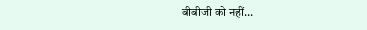बीबीजी को नहीं...